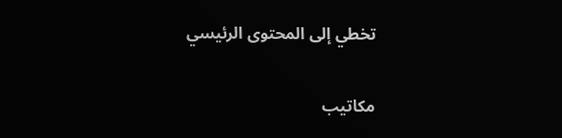تخطي إلى المحتوى الرئيسي

مكاتيب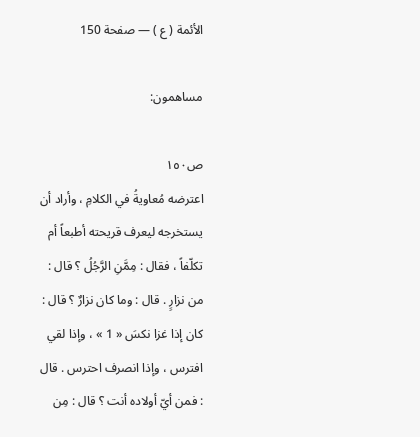الأئمة ( ع ) — صفحة 150

مساهمون:

ص١٥٠
اعترضه مُعاويةُ في الكلامِ ، وأراد أن يستخرجه ليعرف قريحته أطبعاً أم تكلّفاً ، فقال : مِمَّنِ الرَّجُلُ ؟ قال : من نزارٍ . قال : وما كان نزارٌ ؟ قال : كان إذا غزا نكسَ « 1 » ، وإذا لقي افترس ، وإذا انصرف احترس . قال : فمن أيّ أولاده أنت ؟ قال : مِن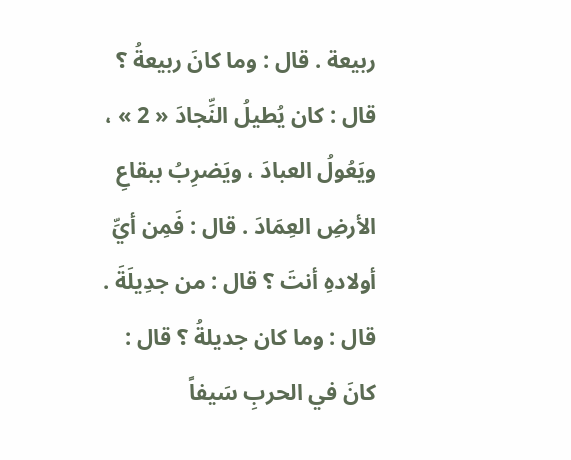ربيعة . قال : وما كانَ ربيعةُ ؟ قال : كان يُطيلُ النِّجادَ « 2 » ، ويَعُولُ العبادَ ، ويَضرِبُ ببقاعِ الأرضِ العِمَادَ . قال : فَمِن أيِّ أولادهِ أنتَ ؟ قال : من جدِيلَةَ . قال : وما كان جديلةُ ؟ قال : كانَ في الحربِ سَيفاً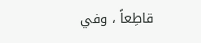قاطِعاً ، وفي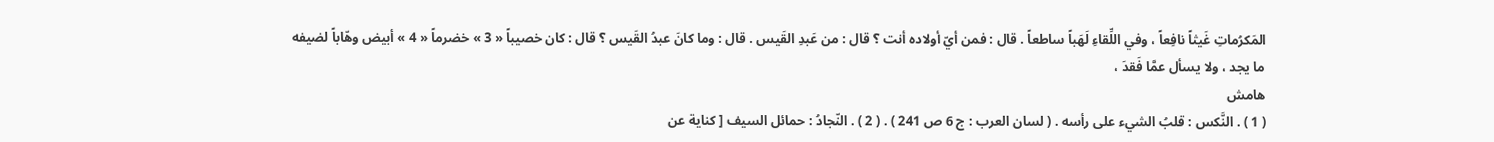المَكرُماتِ غَيثاً نافِعاً ، وفي اللِّقاءِ لَهَباً ساطعاً . قال : فمن أيّ أولاده أنت ؟ قال : من عَبدِ القَيس . قال : وما كانَ عبدُ القَيس ؟ قال : كان خصيباً « 3 » خضرماً « 4 » أبيض وهّاباً لضيفه ما يجد ، ولا يسأل عمَّا فَقدَ ،
هامش
( 1 ) . النَّكس : قلبُ الشيء على رأسه . ( لسان العرب : ج 6 ص 241 ) . ( 2 ) . النّجادُ : حمائل السيف [ كناية عن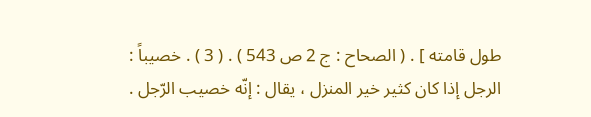طول قامته ] . ( الصحاح : ج 2 ص 543 ) . ( 3 ) . خصيباً : الرجل إذا كان كثير خير المنزل ، يقال : إنّه خصيب الرّجل .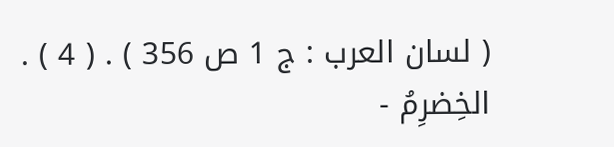( لسان العرب : ج 1 ص 356 ) . ( 4 ) . الخِضرِمُ -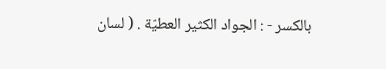بالكسر - : الجواد الكثير العطيّة . ( لسان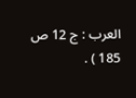العرب : ج 12 ص 185 ) .